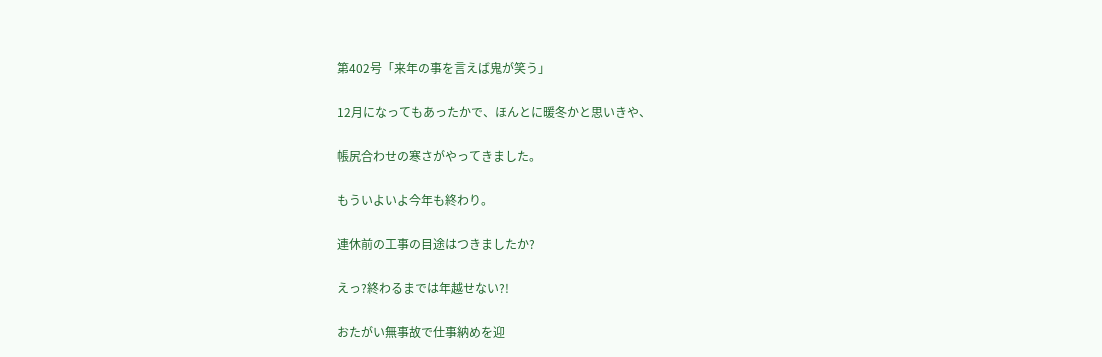第402号「来年の事を言えば鬼が笑う」

12月になってもあったかで、ほんとに暖冬かと思いきや、

帳尻合わせの寒さがやってきました。

もういよいよ今年も終わり。

連休前の工事の目途はつきましたか?

えっ?終わるまでは年越せない?!

おたがい無事故で仕事納めを迎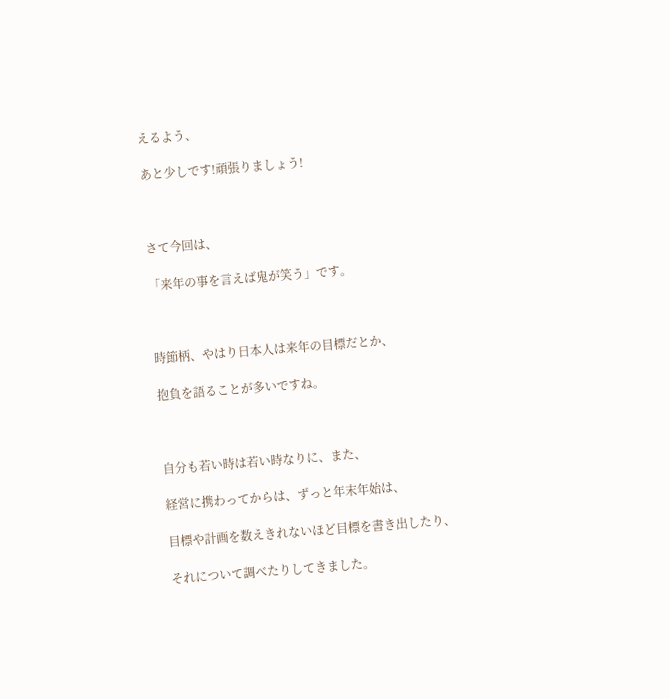えるよう、

あと少しです!頑張りましょう!



さて今回は、

「来年の事を言えば鬼が笑う」です。



時節柄、やはり日本人は来年の目標だとか、

抱負を語ることが多いですね。



自分も若い時は若い時なりに、また、

経営に携わってからは、ずっと年末年始は、

目標や計画を数えきれないほど目標を書き出したり、

それについて調べたりしてきました。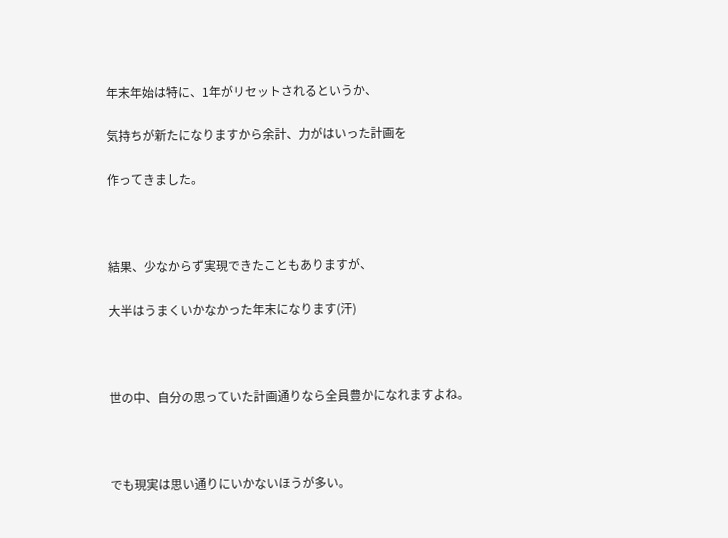年末年始は特に、1年がリセットされるというか、

気持ちが新たになりますから余計、力がはいった計画を

作ってきました。



結果、少なからず実現できたこともありますが、

大半はうまくいかなかった年末になります(汗)



世の中、自分の思っていた計画通りなら全員豊かになれますよね。



でも現実は思い通りにいかないほうが多い。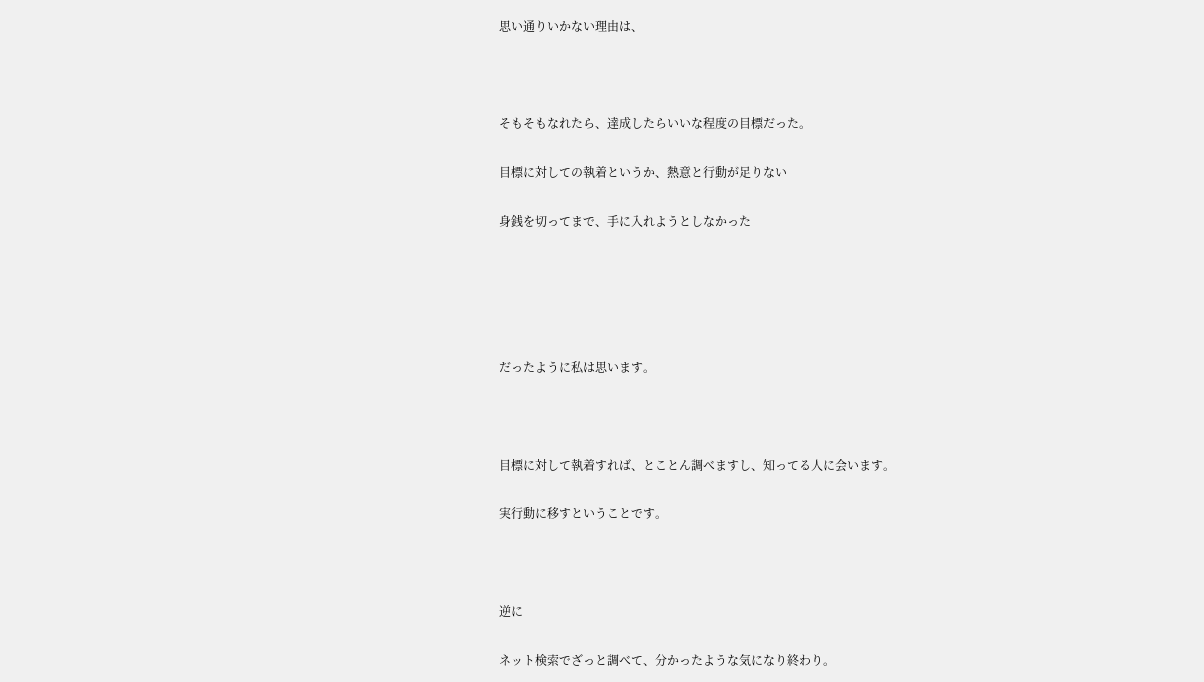思い通りいかない理由は、



そもそもなれたら、達成したらいいな程度の目標だった。

目標に対しての執着というか、熱意と行動が足りない

身銭を切ってまで、手に入れようとしなかった





だったように私は思います。



目標に対して執着すれば、とことん調べますし、知ってる人に会います。

実行動に移すということです。



逆に

ネット検索でざっと調べて、分かったような気になり終わり。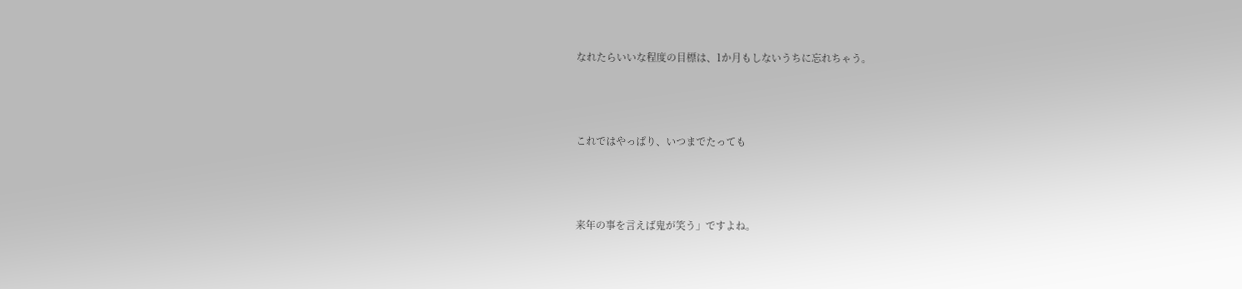なれたらいいな程度の目標は、1か月もしないうちに忘れちゃう。



これではやっぱり、いつまでたっても



来年の事を言えば鬼が笑う」ですよね。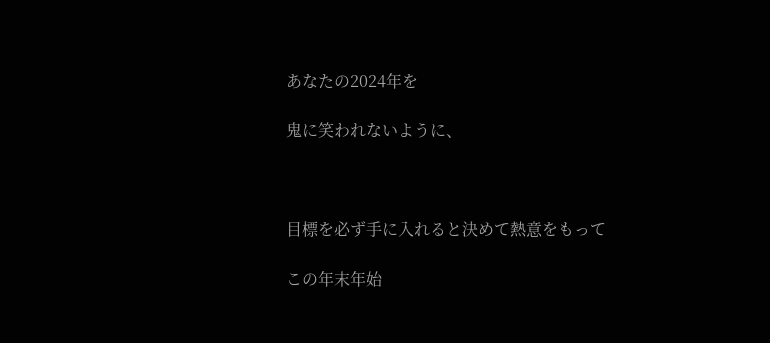あなたの2024年を

鬼に笑われないように、



目標を必ず手に入れると決めて熱意をもって

この年末年始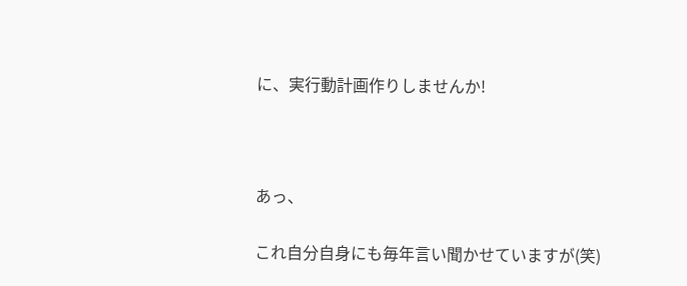に、実行動計画作りしませんか!



あっ、

これ自分自身にも毎年言い聞かせていますが(笑)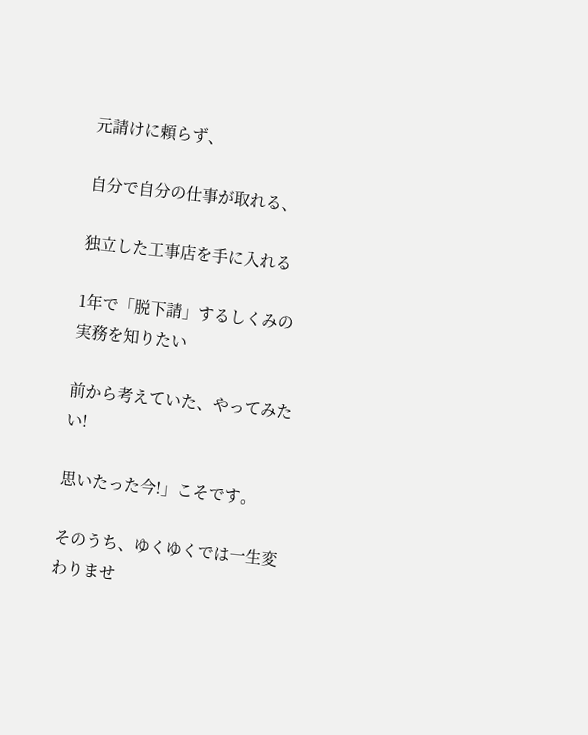元請けに頼らず、

自分で自分の仕事が取れる、

独立した工事店を手に入れる

1年で「脱下請」するしくみの実務を知りたい

前から考えていた、やってみたい!

思いたった今!」こそです。

そのうち、ゆくゆくでは一生変わりませ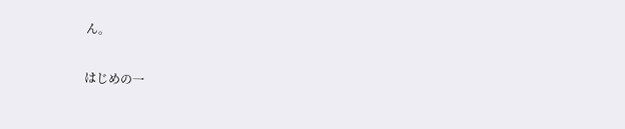ん。

はじめの一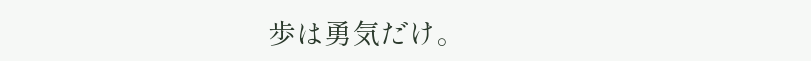歩は勇気だけ。